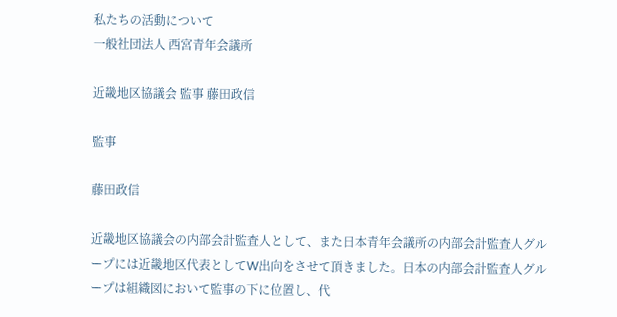私たちの活動について
一般社団法人 西宮青年会議所

近畿地区協議会 監事 藤田政信

監事

藤田政信

近畿地区協議会の内部会計監査人として、また日本青年会議所の内部会計監査人グループには近畿地区代表としてW出向をさせて頂きました。日本の内部会計監査人グループは組織図において監事の下に位置し、代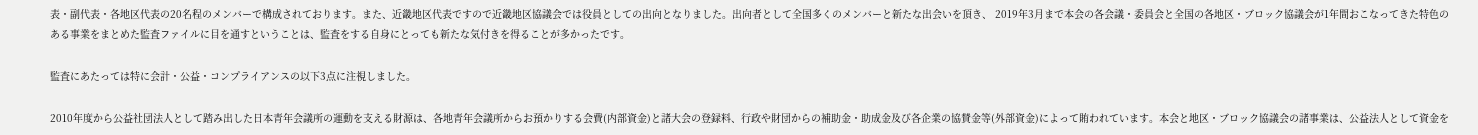表・副代表・各地区代表の20名程のメンバーで構成されております。また、近畿地区代表ですので近畿地区協議会では役員としての出向となりました。出向者として全国多くのメンバーと新たな出会いを頂き、 2019年3月まで本会の各会議・委員会と全国の各地区・ブロック協議会が1年間おこなってきた特色のある事業をまとめた監査ファイルに目を通すということは、監査をする自身にとっても新たな気付きを得ることが多かったです。

監査にあたっては特に会計・公益・コンプライアンスの以下3点に注視しました。

2010年度から公益社団法人として踏み出した日本青年会議所の運動を支える財源は、各地青年会議所からお預かりする会費(内部資金)と諸大会の登録料、行政や財団からの補助金・助成金及び各企業の協賛金等(外部資金)によって賄われています。本会と地区・ブロック協議会の諸事業は、公益法人として資金を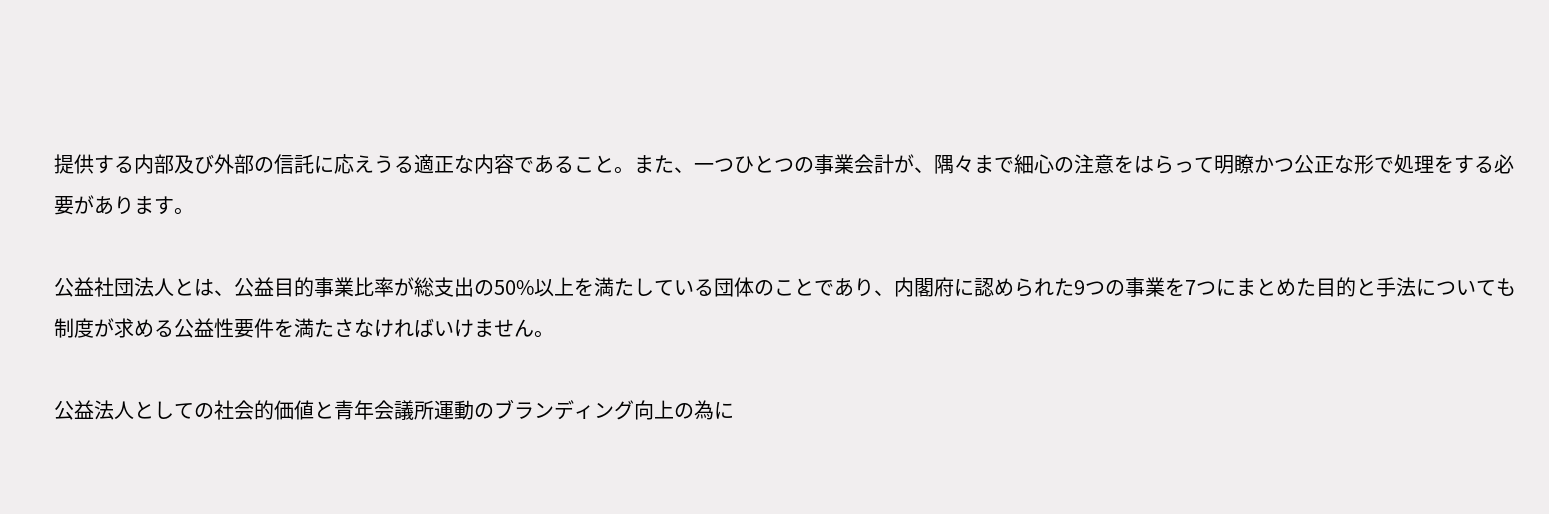提供する内部及び外部の信託に応えうる適正な内容であること。また、一つひとつの事業会計が、隅々まで細心の注意をはらって明瞭かつ公正な形で処理をする必要があります。

公益社団法人とは、公益目的事業比率が総支出の50%以上を満たしている団体のことであり、内閣府に認められた9つの事業を7つにまとめた目的と手法についても制度が求める公益性要件を満たさなければいけません。

公益法人としての社会的価値と青年会議所運動のブランディング向上の為に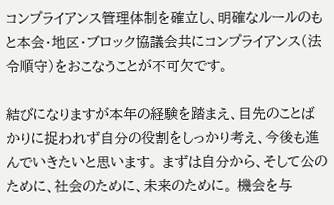コンプライアンス管理体制を確立し、明確なルールのもと本会・地区・ブロック協議会共にコンプライアンス(法令順守)をおこなうことが不可欠です。

結びになりますが本年の経験を踏まえ、目先のことばかりに捉われず自分の役割をしっかり考え、今後も進んでいきたいと思います。 まずは自分から、そして公のために、社会のために、未来のために。 機会を与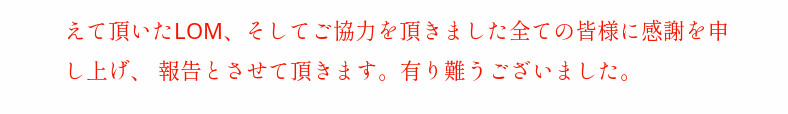えて頂いたLOM、そしてご協力を頂きました全ての皆様に感謝を申し上げ、 報告とさせて頂きます。有り難うございました。